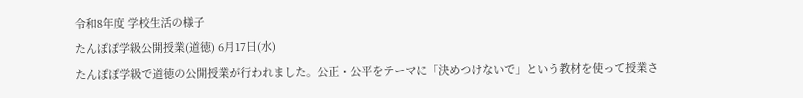令和8年度 学校生活の様子
たんぽぽ学級公開授業(道徳) 6月17日(水)
たんぽぽ学級で道徳の公開授業が行われました。公正・公平をテーマに「決めつけないで」という教材を使って授業さ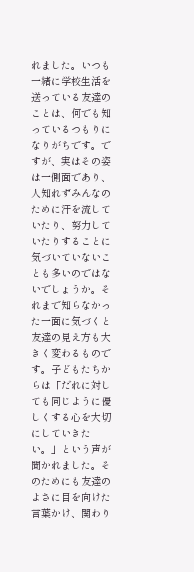れました。いつも一緒に学校生活を送っている友達のことは、何でも知っているつもりになりがちです。ですが、実はその姿は一側面であり、人知れずみんなのために汗を流していたり、努力していたりすることに気づいていないことも多いのではないでしょうか。それまで知らなかった一面に気づくと友達の見え方も大きく変わるものです。子どもたちからは「だれに対しても同じように優しくする心を大切にしていきたい。」という声が聞かれました。そのためにも友達のよさに目を向けた言葉かけ、関わり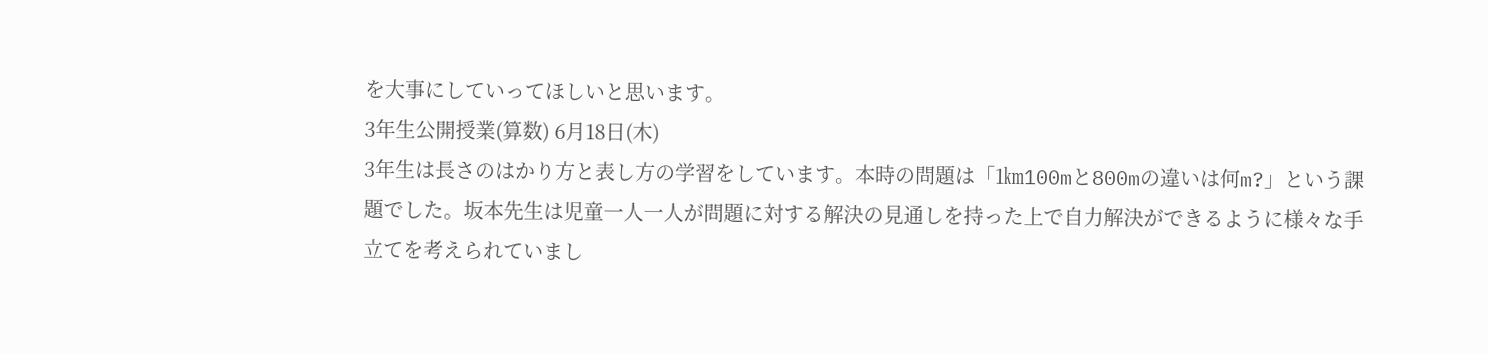を大事にしていってほしいと思います。
3年生公開授業(算数) 6月18日(木)
3年生は長さのはかり方と表し方の学習をしています。本時の問題は「1㎞100mと800mの違いは何m?」という課題でした。坂本先生は児童一人一人が問題に対する解決の見通しを持った上で自力解決ができるように様々な手立てを考えられていまし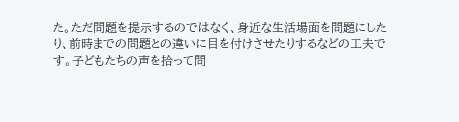た。ただ問題を提示するのではなく、身近な生活場面を問題にしたり、前時までの問題との違いに目を付けさせたりするなどの工夫です。子どもたちの声を拾って問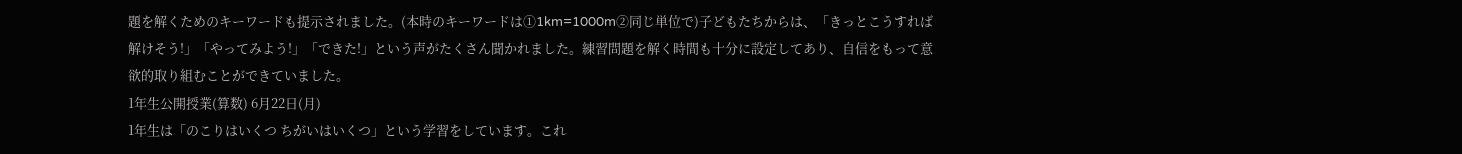題を解くためのキーワードも提示されました。(本時のキーワードは①1km=1000m②同じ単位で)子どもたちからは、「きっとこうすれば解けそう!」「やってみよう!」「できた!」という声がたくさん聞かれました。練習問題を解く時間も十分に設定してあり、自信をもって意欲的取り組むことができていました。
1年生公開授業(算数) 6月22日(月)
1年生は「のこりはいくつ ちがいはいくつ」という学習をしています。これ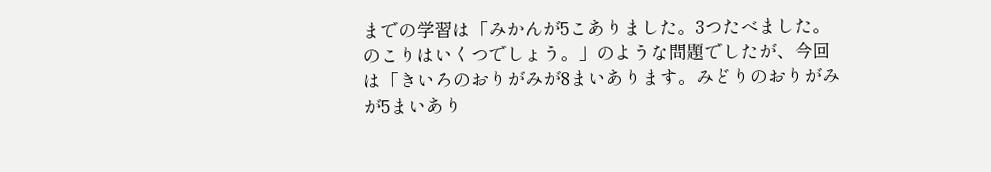までの学習は「みかんが5こありました。3つたべました。のこりはいくつでしょう。」のような問題でしたが、今回は「きいろのおりがみが8まいあります。みどりのおりがみが5まいあり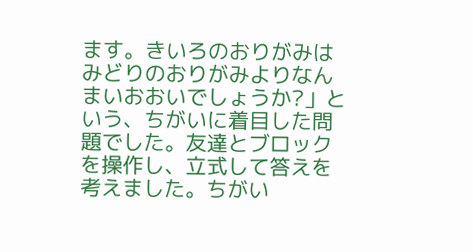ます。きいろのおりがみはみどりのおりがみよりなんまいおおいでしょうか?」という、ちがいに着目した問題でした。友達とブロックを操作し、立式して答えを考えました。ちがい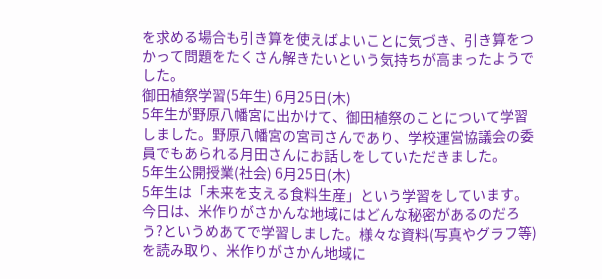を求める場合も引き算を使えばよいことに気づき、引き算をつかって問題をたくさん解きたいという気持ちが高まったようでした。
御田植祭学習(5年生) 6月25日(木)
5年生が野原八幡宮に出かけて、御田植祭のことについて学習しました。野原八幡宮の宮司さんであり、学校運営協議会の委員でもあられる月田さんにお話しをしていただきました。
5年生公開授業(社会) 6月25日(木)
5年生は「未来を支える食料生産」という学習をしています。今日は、米作りがさかんな地域にはどんな秘密があるのだろう?というめあてで学習しました。様々な資料(写真やグラフ等)を読み取り、米作りがさかん地域に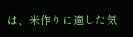は、米作りに適した気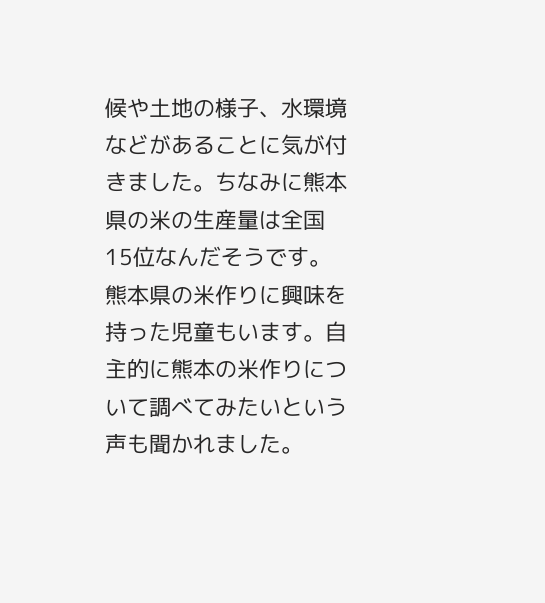候や土地の様子、水環境などがあることに気が付きました。ちなみに熊本県の米の生産量は全国15位なんだそうです。熊本県の米作りに興味を持った児童もいます。自主的に熊本の米作りについて調べてみたいという声も聞かれました。